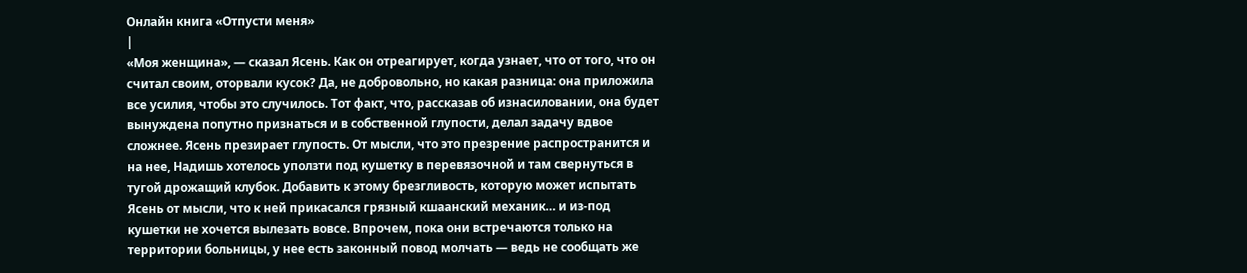Онлайн книга «Отпусти меня»
|
«Моя женщина», — сказал Ясень. Как он отреагирует, когда узнает, что от того, что он считал своим, оторвали кусок? Да, не добровольно, но какая разница: она приложила все усилия, чтобы это случилось. Тот факт, что, рассказав об изнасиловании, она будет вынуждена попутно признаться и в собственной глупости, делал задачу вдвое сложнее. Ясень презирает глупость. От мысли, что это презрение распространится и на нее, Надишь хотелось уползти под кушетку в перевязочной и там свернуться в тугой дрожащий клубок. Добавить к этому брезгливость, которую может испытать Ясень от мысли, что к ней прикасался грязный кшаанский механик… и из-под кушетки не хочется вылезать вовсе. Впрочем, пока они встречаются только на территории больницы, у нее есть законный повод молчать — ведь не сообщать же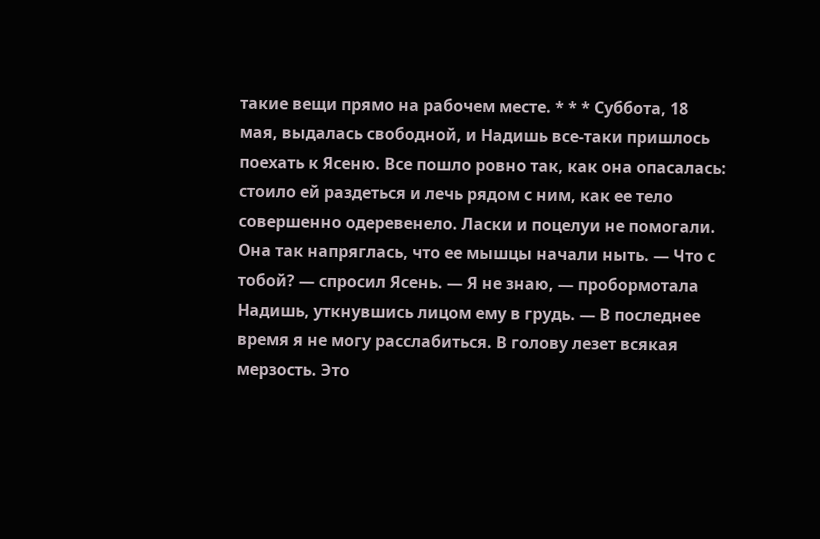такие вещи прямо на рабочем месте. * * * Суббота, 18 мая, выдалась свободной, и Надишь все-таки пришлось поехать к Ясеню. Все пошло ровно так, как она опасалась: стоило ей раздеться и лечь рядом с ним, как ее тело совершенно одеревенело. Ласки и поцелуи не помогали. Она так напряглась, что ее мышцы начали ныть. — Что с тобой? — спросил Ясень. — Я не знаю, — пробормотала Надишь, уткнувшись лицом ему в грудь. — В последнее время я не могу расслабиться. В голову лезет всякая мерзость. Это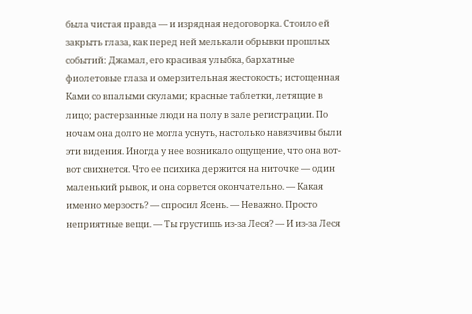была чистая правда — и изрядная недоговорка. Стоило ей закрыть глаза, как перед ней мелькали обрывки прошлых событий: Джамал, его красивая улыбка, бархатные фиолетовые глаза и омерзительная жестокость; истощенная Ками со впалыми скулами; красные таблетки, летящие в лицо; растерзанные люди на полу в зале регистрации. По ночам она долго не могла уснуть, настолько навязчивы были эти видения. Иногда у нее возникало ощущение, что она вот-вот свихнется. Что ее психика держится на ниточке — один маленький рывок, и она сорвется окончательно. — Какая именно мерзость? — спросил Ясень. — Неважно. Просто неприятные вещи. — Ты грустишь из-за Леся? — И из-за Леся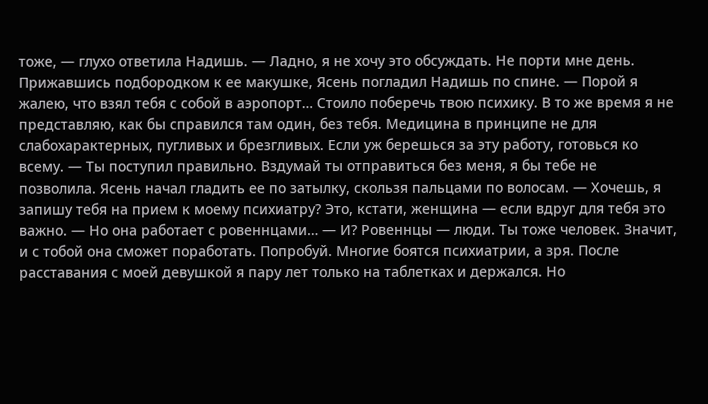тоже, — глухо ответила Надишь. — Ладно, я не хочу это обсуждать. Не порти мне день. Прижавшись подбородком к ее макушке, Ясень погладил Надишь по спине. — Порой я жалею, что взял тебя с собой в аэропорт… Стоило поберечь твою психику. В то же время я не представляю, как бы справился там один, без тебя. Медицина в принципе не для слабохарактерных, пугливых и брезгливых. Если уж берешься за эту работу, готовься ко всему. — Ты поступил правильно. Вздумай ты отправиться без меня, я бы тебе не позволила. Ясень начал гладить ее по затылку, скользя пальцами по волосам. — Хочешь, я запишу тебя на прием к моему психиатру? Это, кстати, женщина — если вдруг для тебя это важно. — Но она работает с ровеннцами… — И? Ровеннцы — люди. Ты тоже человек. Значит, и с тобой она сможет поработать. Попробуй. Многие боятся психиатрии, а зря. После расставания с моей девушкой я пару лет только на таблетках и держался. Но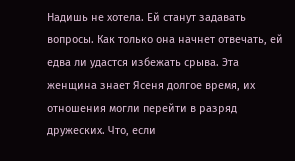Надишь не хотела. Ей станут задавать вопросы. Как только она начнет отвечать, ей едва ли удастся избежать срыва. Эта женщина знает Ясеня долгое время, их отношения могли перейти в разряд дружеских. Что, если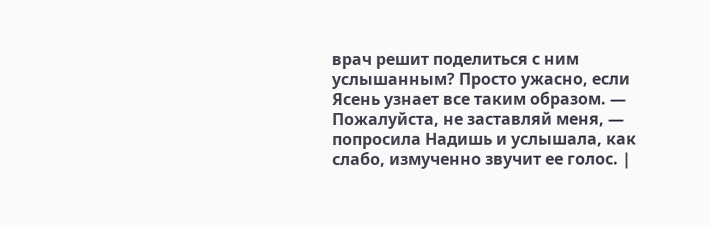врач решит поделиться с ним услышанным? Просто ужасно, если Ясень узнает все таким образом. — Пожалуйста, не заставляй меня, — попросила Надишь и услышала, как слабо, измученно звучит ее голос. |